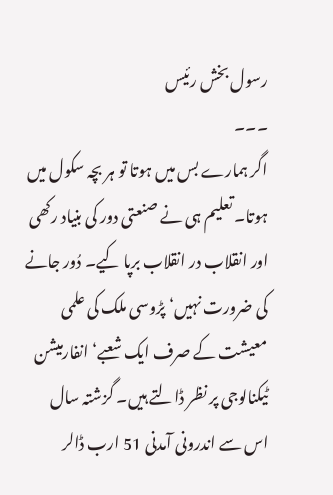رسول بخش رئیس
۔۔۔
اگر ہمارے بس میں ہوتا تو ہر بچہ سکول میں ہوتا۔ تعلیم ہی نے صنعتی دور کی بنیاد رکھی اور انقلاب در انقلاب برپا کیے۔ دُور جانے کی ضرورت نہیں‘ پڑوسی ملک کی علمی معیشت کے صرف ایک شعبے‘ انفارمیشن ٹیکنالوجی پر نظر ڈالتے ہیں۔ گزشتہ سال اس سے اندرونی آمدنی 51 ارب ڈالر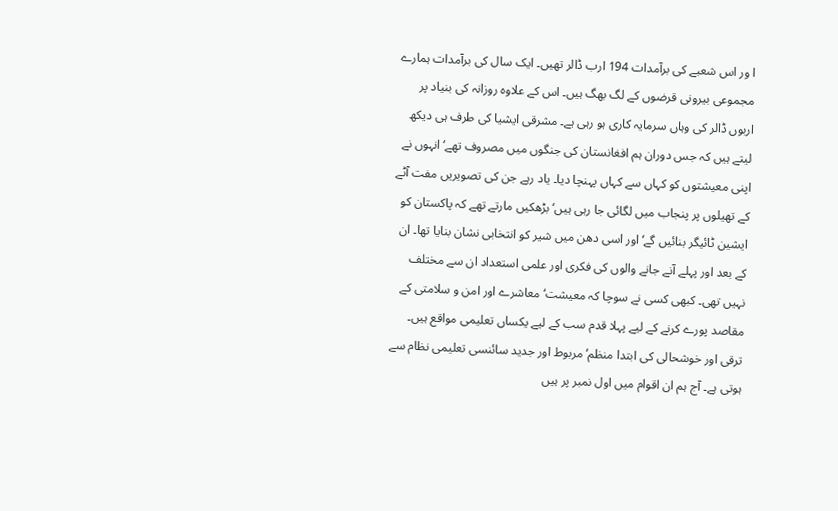ا ور اس شعبے کی برآمدات 194 ارب ڈالر تھیں۔ ایک سال کی برآمدات ہمارے مجموعی بیرونی قرضوں کے لگ بھگ ہیں۔ اس کے علاوہ روزانہ کی بنیاد پر اربوں ڈالر کی وہاں سرمایہ کاری ہو رہی ہے۔ مشرقی ایشیا کی طرف ہی دیکھ لیتے ہیں کہ جس دوران ہم افغانستان کی جنگوں میں مصروف تھے‘ انہوں نے اپنی معیشتوں کو کہاں سے کہاں پہنچا دیا۔ یاد رہے جن کی تصویریں مفت آٹے کے تھیلوں پر پنجاب میں لگائی جا رہی ہیں‘ بڑھکیں مارتے تھے کہ پاکستان کو ایشین ٹائیگر بنائیں گے‘ اور اسی دھن میں شیر کو انتخابی نشان بنایا تھا۔ ان کے بعد اور پہلے آنے جانے والوں کی فکری اور علمی استعداد ان سے مختلف نہیں تھی۔ کبھی کسی نے سوچا کہ معیشت‘ معاشرے اور امن و سلامتی کے مقاصد پورے کرنے کے لیے پہلا قدم سب کے لیے یکساں تعلیمی مواقع ہیں۔ ترقی اور خوشحالی کی ابتدا منظم‘ مربوط اور جدید سائنسی تعلیمی نظام سے ہوتی ہے۔ آج ہم ان اقوام میں اول نمبر پر ہیں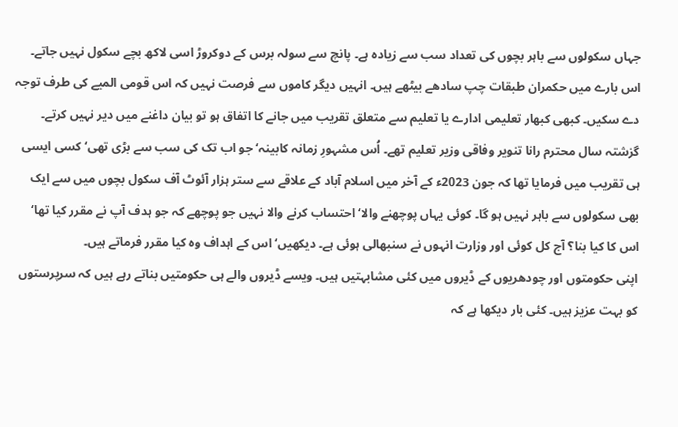جہاں سکولوں سے باہر بچوں کی تعداد سب سے زیادہ ہے۔ پانچ سے سولہ برس کے دوکروڑ اسی لاکھ بچے سکول نہیں جاتے۔ اس بارے میں حکمران طبقات چپ سادھے بیٹھے ہیں۔ انہیں دیگر کاموں سے فرصت نہیں کہ اس قومی المیے کی طرف توجہ دے سکیں۔ کبھی کبھار تعلیمی ادارے یا تعلیم سے متعلق تقریب میں جانے کا اتفاق ہو تو بیان داغنے میں دیر نہیں کرتے۔ گزشتہ سال محترم رانا تنویر وفاقی وزیر تعلیم تھے۔ اُس مشہورِ زمانہ کابینہ‘ جو اب تک کی سب سے بڑی تھی‘ کسی ایسی ہی تقریب میں فرمایا تھا کہ جون 2023ء کے آخر میں اسلام آباد کے علاقے سے ستر ہزار آئوٹ آف سکول بچوں میں سے ایک بھی سکولوں سے باہر نہیں ہو گا۔ کوئی یہاں پوچھنے والا‘ احتساب کرنے والا نہیں جو پوچھے کہ جو ہدف آپ نے مقرر کیا تھا‘ اس کا کیا بنا؟ آج کل کوئی اور وزارت انہوں نے سنبھالی ہوئی ہے۔ دیکھیں‘ اس کے اہداف وہ کیا مقرر فرماتے ہیں۔
اپنی حکومتوں اور چودھریوں کے ڈیروں میں کئی مشابہتیں ہیں۔ ویسے ڈیروں والے ہی حکومتیں بناتے رہے ہیں کہ سرپرستوں کو بہت عزیز ہیں۔ کئی بار دیکھا ہے کہ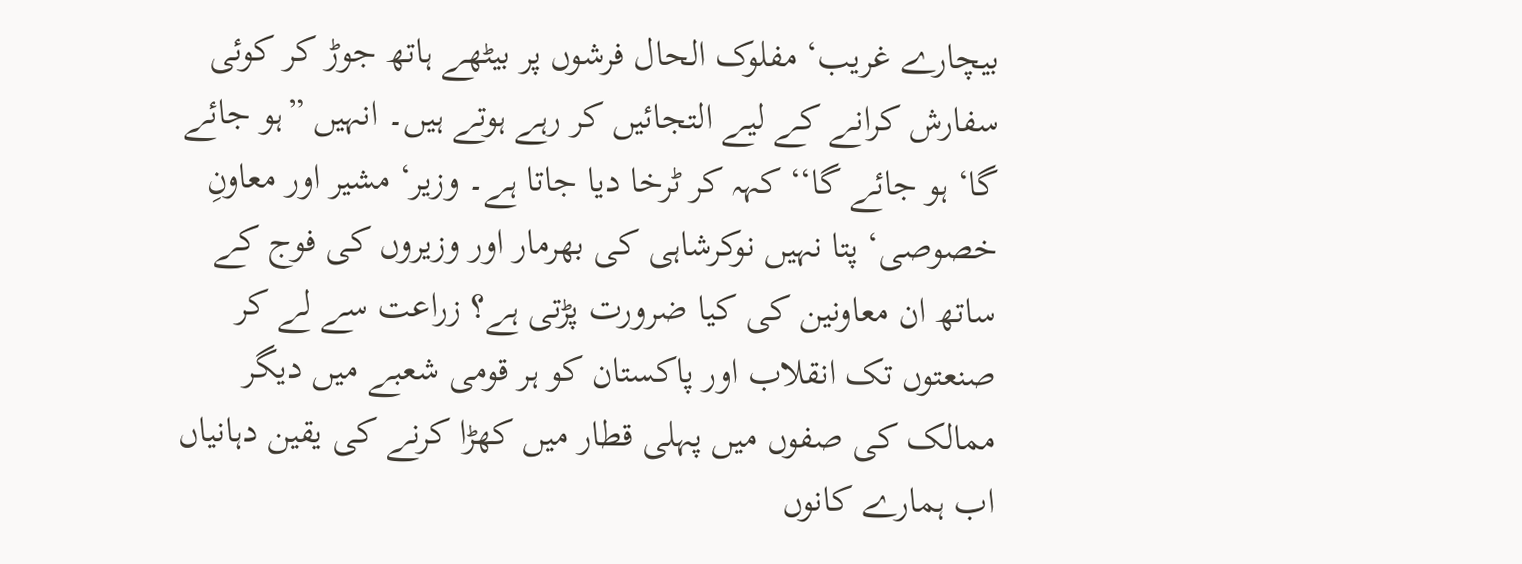بیچارے غریب‘ مفلوک الحال فرشوں پر بیٹھے ہاتھ جوڑ کر کوئی سفارش کرانے کے لیے التجائیں کر رہے ہوتے ہیں۔ انہیں ”ہو جائے گا‘ ہو جائے گا‘‘ کہہ کر ٹرخا دیا جاتا ہے۔ وزیر‘ مشیر اور معاونِ خصوصی‘ پتا نہیں نوکرشاہی کی بھرمار اور وزیروں کی فوج کے ساتھ ان معاونین کی کیا ضرورت پڑتی ہے؟ زراعت سے لے کر صنعتوں تک انقلاب اور پاکستان کو ہر قومی شعبے میں دیگر ممالک کی صفوں میں پہلی قطار میں کھڑا کرنے کی یقین دہانیاں اب ہمارے کانوں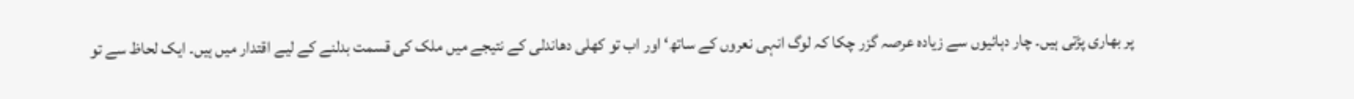پر بھاری پڑتی ہیں۔ چار دہائیوں سے زیادہ عرصہ گزر چکا کہ لوگ انہی نعروں کے ساتھ‘ اور اب تو کھلی دھاندلی کے نتیجے میں ملک کی قسمت بدلنے کے لیے اقتدار میں ہیں۔ ایک لحاظ سے تو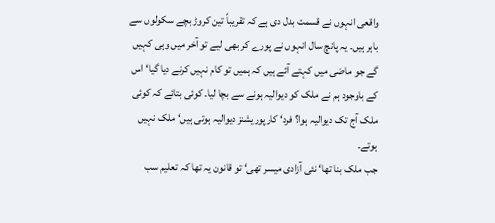واقعی انہوں نے قسمت بدل دی ہے کہ تقریباً تین کروڑ بچے سکولوں سے باہر ہیں۔ یہ پانچ سال انہوں نے پورے کر بھی لیے تو آخر میں وہی کہیں گے جو ماضی میں کہتے آئے ہیں کہ ہمیں تو کام نہیں کرنے دیا گیا‘ اس کے باوجود ہم نے ملک کو دیوالیہ ہونے سے بچا لیا۔ کوئی بتائے کہ کوئی ملک آج تک دیوالیہ ہوا؟ فرد‘ کارپوریشنز دیوالیہ ہوتی ہیں‘ ملک نہیں ہوتے۔
جب ملک بنا تھا‘ نئی آزادی میسر تھی‘ تو قانون یہ تھا کہ تعلیم سب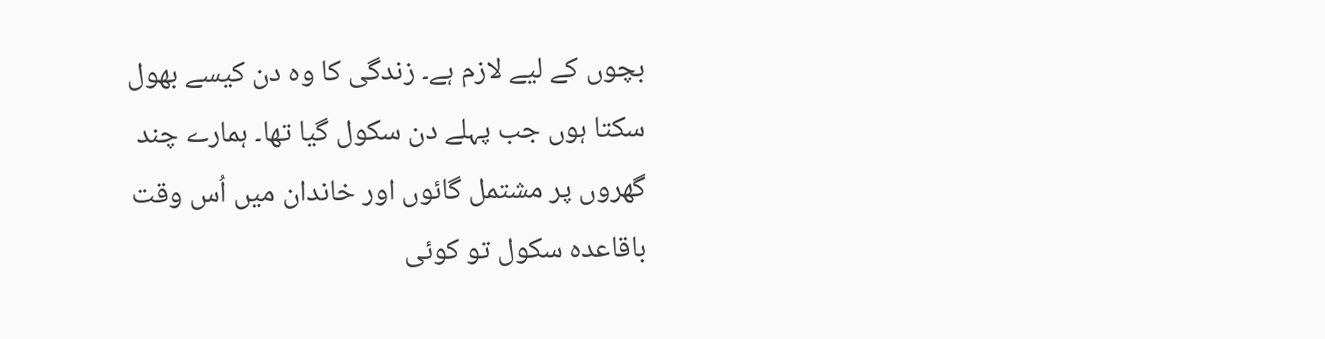بچوں کے لیے لازم ہے۔ زندگی کا وہ دن کیسے بھول سکتا ہوں جب پہلے دن سکول گیا تھا۔ ہمارے چند گھروں پر مشتمل گائوں اور خاندان میں اُس وقت باقاعدہ سکول تو کوئی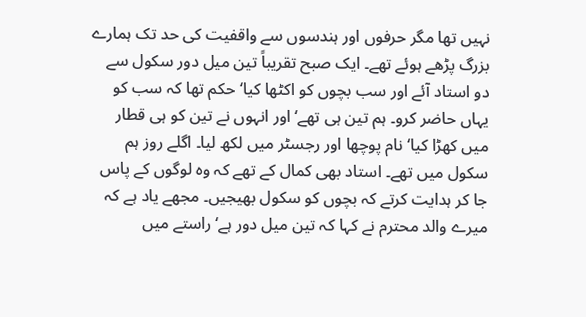نہیں تھا مگر حرفوں اور ہندسوں سے واقفیت کی حد تک ہمارے بزرگ پڑھے ہوئے تھے۔ ایک صبح تقریباً تین میل دور سکول سے دو استاد آئے اور سب بچوں کو اکٹھا کیا‘ حکم تھا کہ سب کو یہاں حاضر کرو۔ ہم تین ہی تھے‘ اور انہوں نے تین کو ہی قطار میں کھڑا کیا‘ نام پوچھا اور رجسٹر میں لکھ لیا۔ اگلے روز ہم سکول میں تھے۔ استاد بھی کمال کے تھے کہ وہ لوگوں کے پاس جا کر ہدایت کرتے کہ بچوں کو سکول بھیجیں۔ مجھے یاد ہے کہ میرے والد محترم نے کہا کہ تین میل دور ہے‘ راستے میں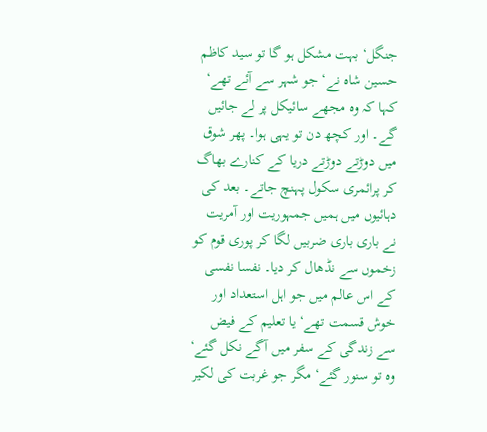جنگل‘ بہت مشکل ہو گا تو سید کاظم حسین شاہ نے‘ جو شہر سے آئے تھے‘ کہا کہ وہ مجھے سائیکل پر لے جائیں گے۔ اور کچھ دن تو یہی ہوا۔ پھر شوق میں دوڑتے دوڑتے دریا کے کنارے بھاگ کر پرائمری سکول پہنچ جاتے۔ بعد کی دہائیوں میں ہمیں جمہوریت اور آمریت نے باری باری ضربیں لگا کر پوری قوم کو زخموں سے نڈھال کر دیا۔ نفسا نفسی کے اس عالم میں جو اہل استعداد اور خوش قسمت تھے‘ یا تعلیم کے فیض سے زندگی کے سفر میں آگے نکل گئے‘ وہ تو سنور گئے‘ مگر جو غربت کی لکیر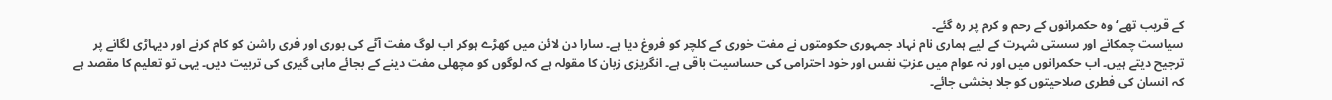کے قریب تھے‘ وہ حکمرانوں کے رحم و کرم پر رہ گئے۔
سیاست چمکانے اور سستی شہرت کے لیے ہماری نام نہاد جمہوری حکومتوں نے مفت خوری کے کلچر کو فروغ دیا ہے۔ سارا دن لائن میں کھڑے ہوکر اب لوگ مفت آٹے کی بوری اور فری راشن کو کام کرنے اور دیہاڑی لگانے پر ترجیح دیتے ہیں۔ اب حکمرانوں میں اور نہ عوام میں عزتِ نفس اور خود احترامی کی حساسیت باقی ہے۔ انگریزی زبان کا مقولہ ہے کہ لوگوں کو مچھلی مفت دینے کے بجائے ماہی گیری کی تربیت دیں۔ یہی تو تعلیم کا مقصد ہے کہ انسان کی فطری صلاحیتوں کو جلا بخشی جائے۔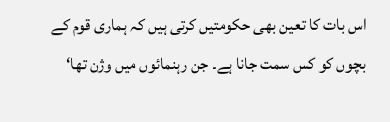اس بات کا تعین بھی حکومتیں کرتی ہیں کہ ہماری قوم کے بچوں کو کس سمت جانا ہے۔ جن رہنمائوں میں وژن تھا‘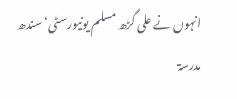انہوں نے علی گڑھ مسلم یونیورسٹی‘ سندھ مدرسۃ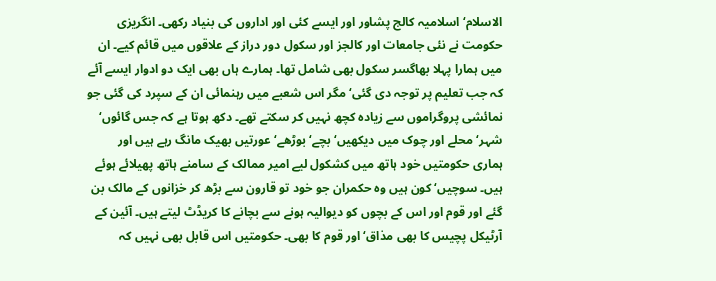الاسلام‘ اسلامیہ کالج پشاور اور ایسے کئی اور اداروں کی بنیاد رکھی۔ انگریزی حکومت نے نئی جامعات اور کالجز اور سکول دور دراز کے علاقوں میں قائم کیے۔ ان میں ہمارا پہلا بھاگسر سکول بھی شامل تھا۔ ہمارے ہاں بھی ایک دو ادوار ایسے آئے کہ جب تعلیم پر توجہ دی گئی‘ مگر اس شعبے میں رہنمائی ان کے سپرد کی گئی جو نمائشی پروگراموں سے زیادہ کچھ نہیں کر سکتے تھے۔ دکھ ہوتا ہے کہ جس گائوں‘ شہر‘ محلے اور چوک میں دیکھیں‘ بچے‘ بوڑھے‘ عورتیں بھیک مانگ رہے ہیں اور ہماری حکومتیں خود ہاتھ میں کشکول لیے امیر ممالک کے سامنے ہاتھ پھیلائے ہوئے ہیں۔ سوچیں‘ کون ہیں وہ حکمران جو خود تو قارون سے بڑھ کر خزانوں کے مالک بن گئے اور قوم اور اس کے بچوں کو دیوالیہ ہونے سے بچانے کا کریڈٹ لیتے ہیں۔ آئین کے آرٹیکل پچیس کا بھی مذاق‘ اور قوم کا بھی۔ حکومتیں اس قابل بھی نہیں کہ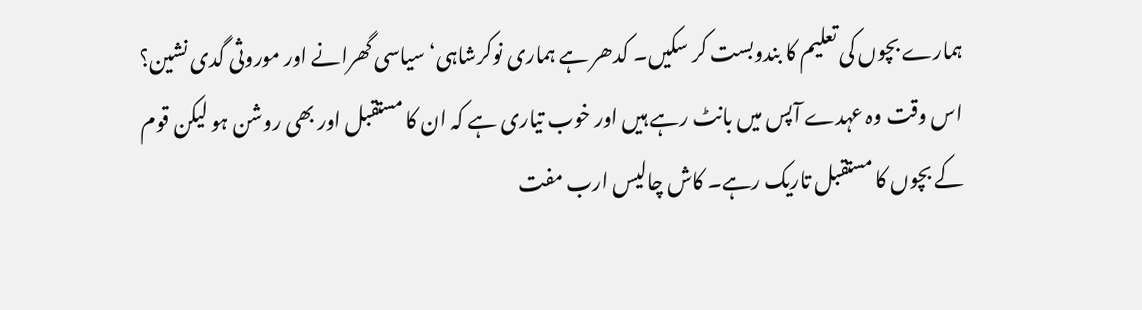ہمارے بچوں کی تعلیم کا بندوبست کر سکیں۔ کدھر ہے ہماری نوکرشاہی‘ سیاسی گھرانے اور موروثی گدی نشین؟ اس وقت وہ عہدے آپس میں بانٹ رہے ہیں اور خوب تیاری ہے کہ ان کا مستقبل اور بھی روشن ہو لیکن قوم کے بچوں کا مستقبل تاریک رہے۔ کاش چالیس ارب مفت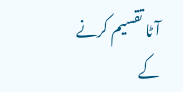آٹا تقسیم کرنے کے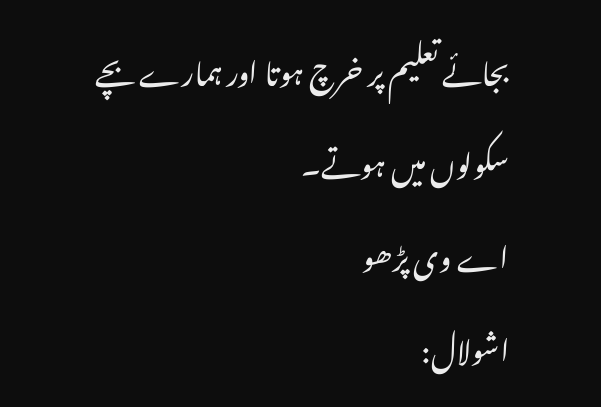بجائے تعلیم پر خرچ ہوتا اور ہمارے بچے سکولوں میں ہوتے۔
اے وی پڑھو
اشولال: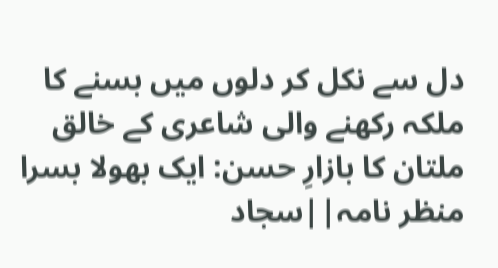دل سے نکل کر دلوں میں بسنے کا ملکہ رکھنے والی شاعری کے خالق
ملتان کا بازارِ حسن: ایک بھولا بسرا منظر نامہ||سجاد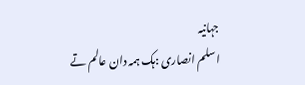جہانیہ
اسلم انصاری :ہک ہمہ دان عالم تے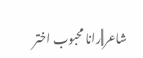شاعر||رانا محبوب اختر